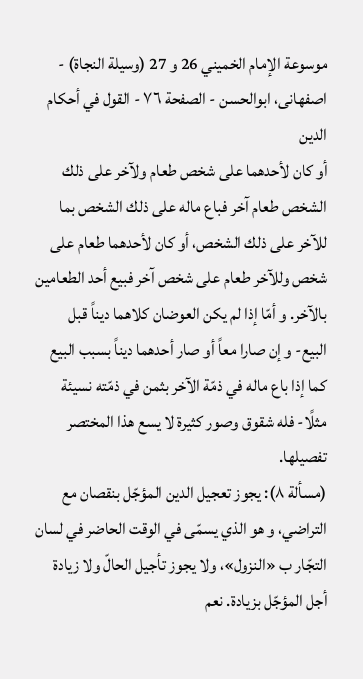موسوعة الإمام الخميني 26 و 27 (وسيلة النجاة) - اصفهانى، ابوالحسن - الصفحة ٧٦ - القول في أحكام الدين
أو كان لأحدهما على شخص طعام ولآخر على ذلك الشخص طعام آخر فباع ماله على ذلك الشخص بما للآخر على ذلك الشخص، أو كان لأحدهما طعام على شخص وللآخر طعام على شخص آخر فبيع أحد الطعامين بالآخر. و أمّا إذا لم يكن العوضان كلاهما ديناً قبل البيع- و إن صارا معاً أو صار أحدهما ديناً بسبب البيع كما إذا باع ماله في ذمّة الآخر بثمن في ذمّته نسيئة مثلًا- فله شقوق وصور كثيرة لا يسع هذا المختصر تفصيلها.
(مسألة ٨): يجوز تعجيل الدين المؤجّل بنقصان مع التراضي، و هو الذي يسمّى في الوقت الحاضر في لسان التجّار ب «النزول»، ولا يجوز تأجيل الحالّ ولا زيادة أجل المؤجّل بزيادة. نعم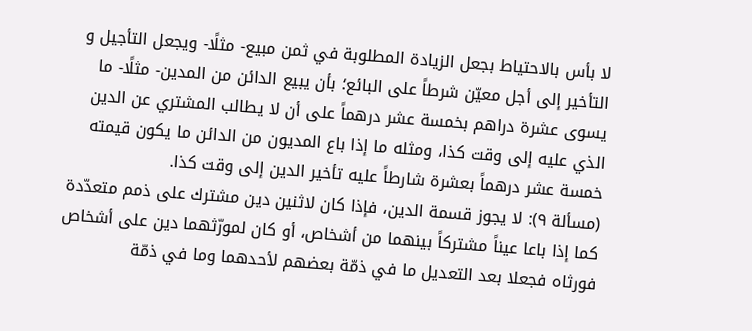لا بأس بالاحتياط بجعل الزيادة المطلوبة في ثمن مبيع- مثلًا- ويجعل التأجيل و التأخير إلى أجل معيّن شرطاً على البائع؛ بأن يبيع الدائن من المدين- مثلًا- ما يسوى عشرة دراهم بخمسة عشر درهماً على أن لا يطالب المشتري عن الدين الذي عليه إلى وقت كذا، ومثله ما إذا باع المديون من الدائن ما يكون قيمته خمسة عشر درهماً بعشرة شارطاً عليه تأخير الدين إلى وقت كذا.
(مسألة ٩): لا يجوز قسمة الدين، فإذا كان لاثنين دين مشترك على ذمم متعدّدة كما إذا باعا عيناً مشتركاً بينهما من أشخاص، أو كان لمورّثهما دين على أشخاص فورثاه فجعلا بعد التعديل ما في ذمّة بعضهم لأحدهما وما في ذمّة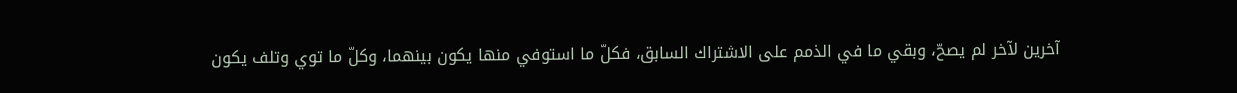آخرين لآخر لم يصحّ، وبقي ما في الذمم على الاشتراك السابق، فكلّ ما استوفي منها يكون بينهما، وكلّ ما توي وتلف يكون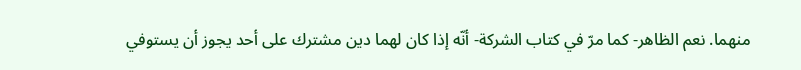منهما. نعم الظاهر- كما مرّ في كتاب الشركة- أنّه إذا كان لهما دين مشترك على أحد يجوز أن يستوفي